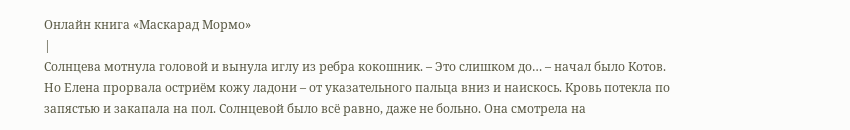Онлайн книга «Маскарад Мормо»
|
Солнцева мотнула головой и вынула иглу из ребра кокошник. – Это слишком до… – начал было Котов. Но Елена прорвала остриём кожу ладони – от указательного пальца вниз и наискось. Кровь потекла по запястью и закапала на пол. Солнцевой было всё равно, даже не больно. Она смотрела на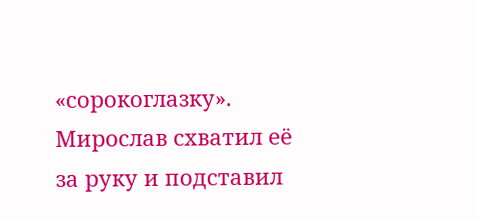«сорокоглазку». Мирослав схватил её за руку и подставил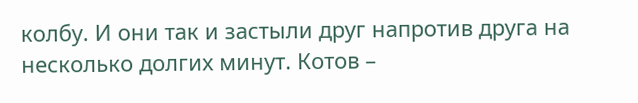колбу. И они так и застыли друг напротив друга на несколько долгих минут. Котов –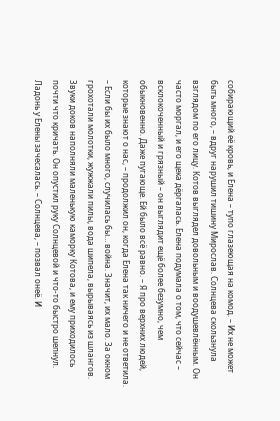собирающий её кровь, и Елена – тупо глазеющая на комод. – Их не может быть много, – вдруг нарушил тишину Мирослав. Солнцева скользнула взглядом по его лицу. Котов выглядел довольным и воодушевлённым. Он часто моргал, и его щека дёргалась. Елена подумала о том, что сейчас – всклокоченный и грязный – он выглядит ещё более безумно, чем обыкновенно. Даже пугающе. Ей было всё равно. – Я про верхних людей, которые знают о нас, – продолжил он, когда Елена так ничего и не ответила. – Если бы их было много, случилась бы… война. Значит, их мало. За окном грохотали молотки, жужжали пилы, вода шипела, вырываясь из шлангов. Звуки доков наполняли маленькую каморку Котова, и ему приходилось почти что кричать. Он опустил руку Солнцевой и что-то быстро шепнул. Ладонь у Елены зачесалась. – Солнцева, – позвал онеё. И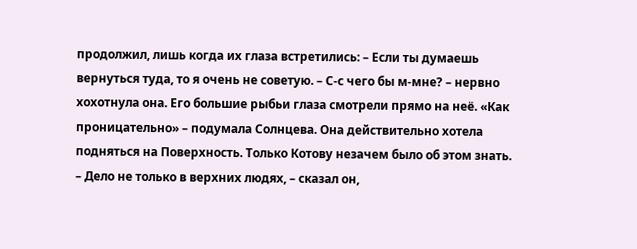продолжил, лишь когда их глаза встретились: – Если ты думаешь вернуться туда, то я очень не советую. – С-с чего бы м-мне? – нервно хохотнула она. Его большие рыбьи глаза смотрели прямо на неё. «Как проницательно» – подумала Солнцева. Она действительно хотела подняться на Поверхность. Только Котову незачем было об этом знать. – Дело не только в верхних людях, – сказал он,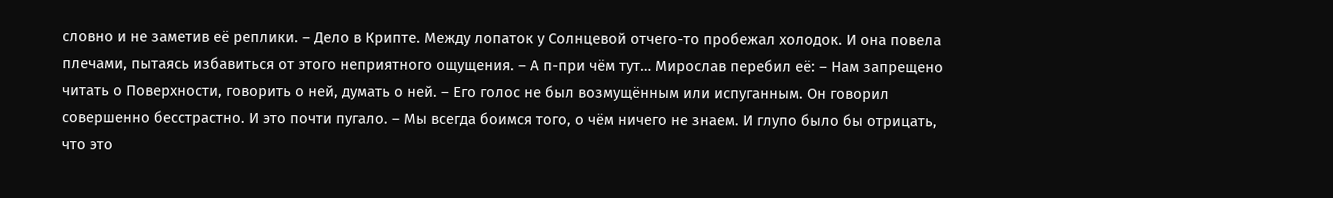словно и не заметив её реплики. – Дело в Крипте. Между лопаток у Солнцевой отчего-то пробежал холодок. И она повела плечами, пытаясь избавиться от этого неприятного ощущения. – А п-при чём тут… Мирослав перебил её: – Нам запрещено читать о Поверхности, говорить о ней, думать о ней. – Его голос не был возмущённым или испуганным. Он говорил совершенно бесстрастно. И это почти пугало. – Мы всегда боимся того, о чём ничего не знаем. И глупо было бы отрицать, что это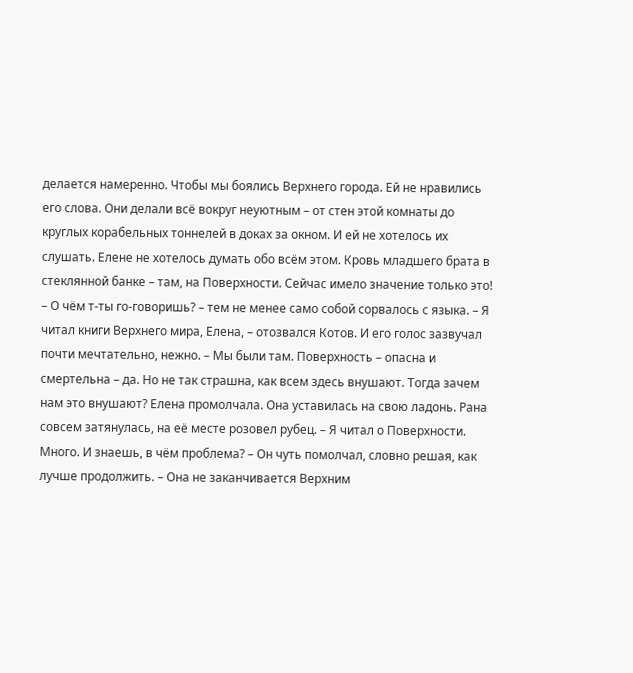делается намеренно. Чтобы мы боялись Верхнего города. Ей не нравились его слова. Они делали всё вокруг неуютным – от стен этой комнаты до круглых корабельных тоннелей в доках за окном. И ей не хотелось их слушать. Елене не хотелось думать обо всём этом. Кровь младшего брата в стеклянной банке – там, на Поверхности. Сейчас имело значение только это! – О чём т-ты го-говоришь? – тем не менее само собой сорвалось с языка. – Я читал книги Верхнего мира, Елена, – отозвался Котов. И его голос зазвучал почти мечтательно, нежно. – Мы были там. Поверхность – опасна и смертельна – да. Но не так страшна, как всем здесь внушают. Тогда зачем нам это внушают? Елена промолчала. Она уставилась на свою ладонь. Рана совсем затянулась, на её месте розовел рубец. – Я читал о Поверхности. Много. И знаешь, в чём проблема? – Он чуть помолчал, словно решая, как лучше продолжить. – Она не заканчивается Верхним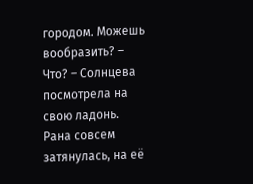городом. Можешь вообразить? – Что? – Солнцева посмотрела на свою ладонь. Рана совсем затянулась, на её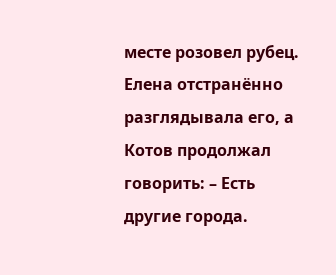месте розовел рубец. Елена отстранённо разглядывала его, а Котов продолжал говорить: – Есть другие города.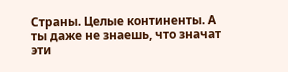Страны. Целые континенты. А ты даже не знаешь, что значат эти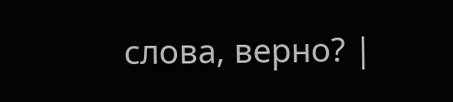слова, верно? |